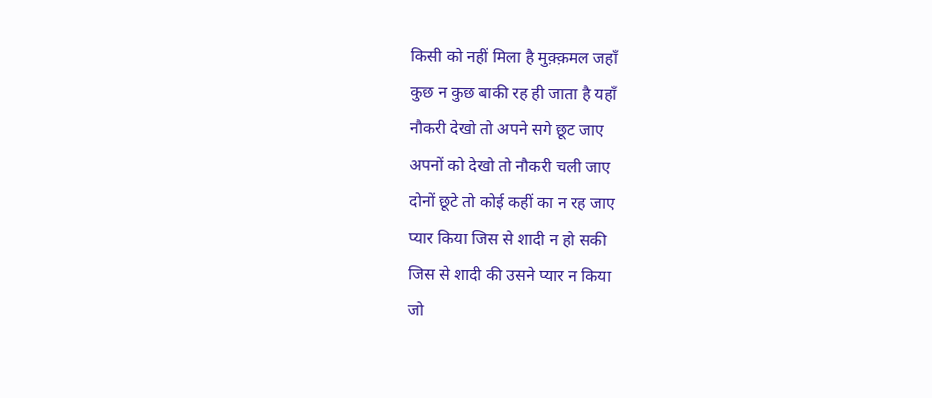किसी को नहीं मिला है मुक़्क़मल जहाँ
कुछ न कुछ बाकी रह ही जाता है यहाँ
नौकरी देखो तो अपने सगे छूट जाए
अपनों को देखो तो नौकरी चली जाए
दोनों छूटे तो कोई कहीं का न रह जाए
प्यार किया जिस से शादी न हो सकी
जिस से शादी की उसने प्यार न किया
जो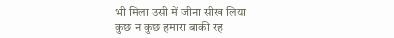भी मिला उसी में जीना सीख लिया
कुछ न कुछ हमारा बाकी रह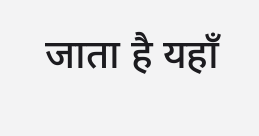जाता है यहाँ